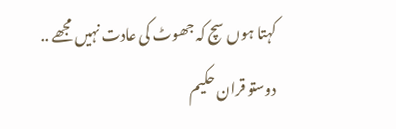کہتا ہوں سچ کہ جھوٹ کی عادت نہیں مجھے ..
دوستو قران حکیم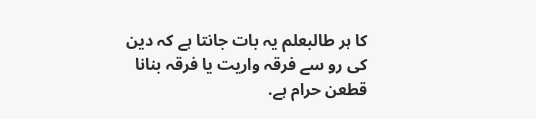کا ہر طالبعلم یہ بات جانتا ہے کہ دین کی رو سے فرقہ واریت یا فرقہ بنانا قطعن حرام ہے.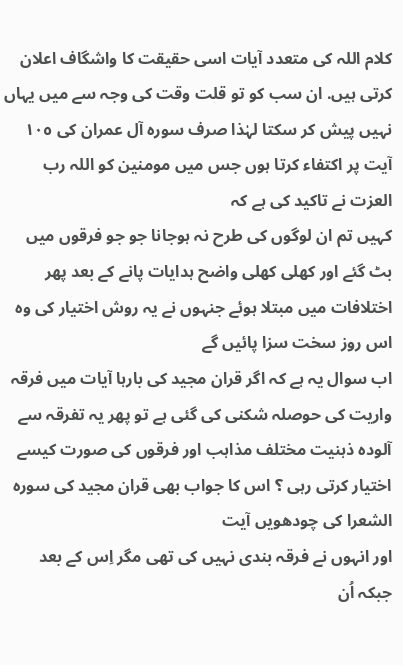کلام اللہ کی متعدد آیات اسی حقیقت کا واشگاف اعلان کرتی ہیں. ان سب کو تو قلت وقت کی وجہ سے میں یہاں نہیں پیش کر سکتا لہٰذا صرف سورہ آل عمران کی ١٠٥ آیت پر اکتفاء کرتا ہوں جس میں مومنین کو اللہ رب العزت نے تاکید کی ہے کہ
کہیں تم ان لوگوں کی طرح نہ ہوجانا جو جو فرقوں میں بٹ گئے اور کھلی کھلی واضح ہدایات پانے کے بعد پھر اختلافات میں مبتلا ہوئے جنہوں نے یہ روش اختیار کی وہ اس روز سخت سزا پائیں گے
اب سوال یہ ہے کہ اگر قران مجید کی بارہا آیات میں فرقہ واریت کی حوصلہ شکنی کی گئی ہے تو پھر یہ تفرقہ سے آلودہ ذہنیت مختلف مذاہب اور فرقوں کی صورت کیسے اختیار کرتی رہی ؟ اس کا جواب بھی قران مجید کی سورہ الشعرا کی چودھویں آیت
اور انہوں نے فرقہ بندی نہیں کی تھی مگر اِس کے بعد جبکہ اُن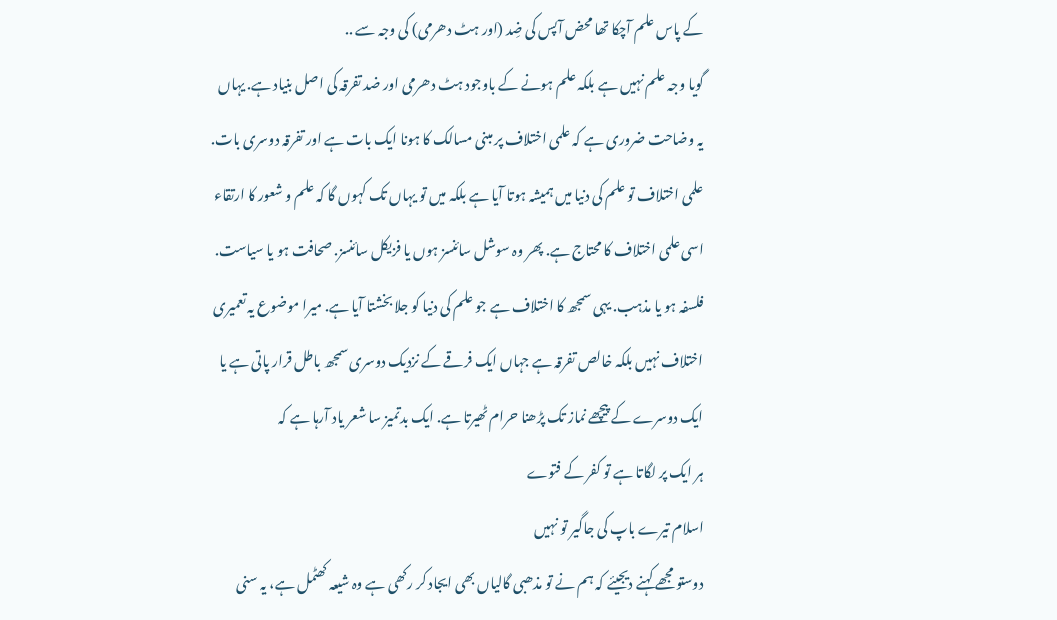کے پاس علم آچکا تھا محض آپس کی ضِد (اور ہٹ دھرمی) کی وجہ سے ..
گویا وجہ علم نہیں ہے بلکہ علم ہونے کے باوجود ہٹ دھرمی اور ضد تفرقہ کی اصل بنیاد ہے. یہاں یہ وضاحت ضروری ہے کہ علمی اختلاف پر مبنی مسالک کا ہونا ایک بات ہے اور تفرقہ دوسری بات. علمی اختلاف تو علم کی دنیا میں ہمیشہ ہوتا آیا ہے بلکہ میں تو یہاں تک کہوں گا کہ علم و شعور کا ارتقاء اسی علمی اختلاف کا محتاج ہے. پھر وہ سوشل سائنسز ہوں یا فزیکل سائنسز. صحافت ہو یا سیاست. فلسفہ ہو یا مذہب. یہی سمجھ کا اختلاف ہے جو علم کی دنیا کو جلا بخشتا آیا ہے. میرا موضوع یہ تعمیری اختلاف نہیں بلکہ خالص تفرقہ ہے جہاں ایک فرقے کے نزدیک دوسری سمجھ باطل قرار پاتی ہے یا ایک دوسرے کے پیچھے نماز تک پڑھنا حرام ٹھیرتا ہے. ایک بدتمیز سا شعر یاد آرہا ہے کہ
ہر ایک پر لگاتا ہے تو کفر کے فتوے
اسلام تیرے باپ کی جاگیر تو نہیں
دوستو مجھے کہنے دیجیئے کہ ہم نے تو مذھبی گالیاں بھی ایجاد کر رکھی ہے وہ شیعہ کھٹمل ہے، یہ سنی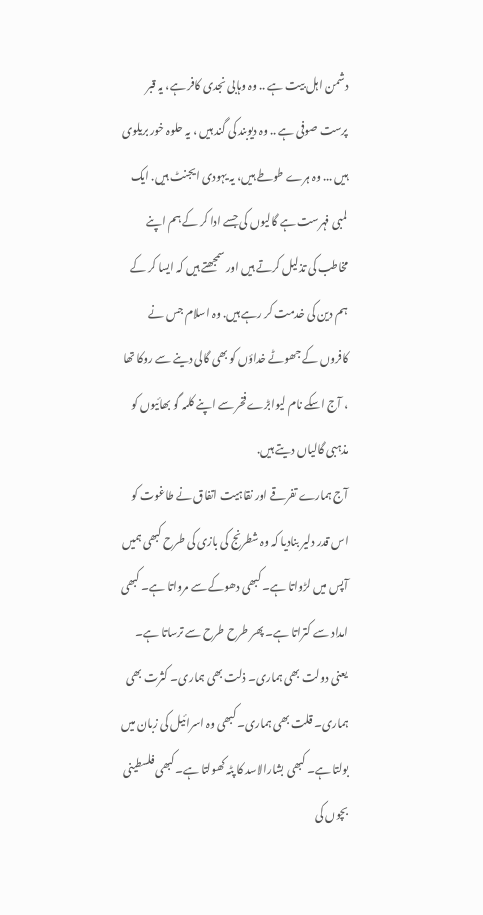دشمن اہل بیت ہے .. وہ وہابی نجدی کافر ہے، یہ قبر پرست صوفی ہے .. وہ دیوبند کی گند ہیں ، یہ حلوہ خور بریلوی ہیں ... وہ ہرے طوطے ہیں، یہ یہودی ایجنٹ ہیں. ایک لمبی فہرست ہے گالیوں کی جسے ادا کر کے ہم اپنے مخاطب کی تذلیل کرتے ہیں اور سمجھتے ہیں کہ ایسا کر کے ہم دین کی خدمت کر رہے ہیں. وہ اسلام جس نے کافروں کے جھوٹے خداؤں کو بھی گالی دینے سے روکا تھا ، آج اسکے نام لیوابڑے فخر سے اپنے کلمہ گو بھائیوں کو مذہبی گالیاں دیتے ہیں.
آج ہمارے تفرقے اور نقاہیت اتفاق نے طاغوت کو اس قدر دلیر بنادیا کہ وہ شطرنج کی بازی کی طرح کبھی ہمیں آپس میں لڑواتا ہے۔ کبھی دھوکے سے مرواتا ہے۔ کبھی امداد سے کتراتا ہے۔ پھر طرح طرح سے ترساتا ہے۔ یعنی دولت بھی ہماری۔ ذلت بھی ہماری۔ کثرت بھی ہماری۔ قلت بھی ہماری۔ کبھی وہ اسرائیل کی زبان میں بولتا ہے۔ کبھی بشارالاسد کا پٹہ کھولتا ہے۔ کبھی فلسطینی بچوں کی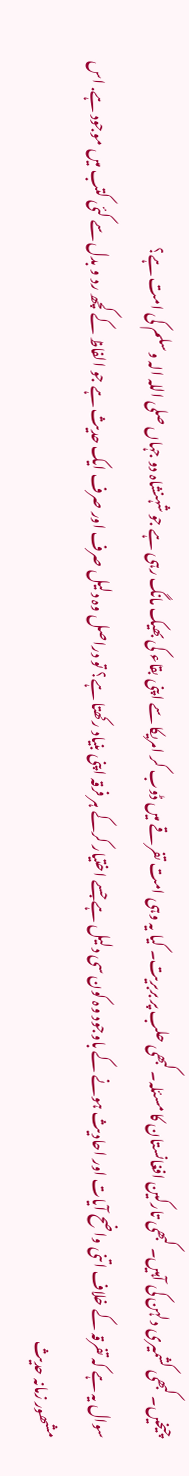چیخیں۔ کبھی کشمیری دلہن کی آہیں۔ کبھی تارکین افغانستان کا مسئلہ۔ کبھی حلب پر بربریت۔ کیا یہ وہی امت تفرقے میں ڈوب کر امریکا سے اپنی بقاء کی بھیک مانگ رہی ہے جو شہنشاہ دو جہاں صلی اللہ الہ وسلم کی امت ہے؟
سوال یہ ہے کہ تفرقہ کے خلاف اتنی واضح آیات اور احادیث ہونے کے باوجود وہ کون سی دلیل ہے جسے اختیار کرکے ہر فرقہ اپنی بنیاد رکھتا ہے؟ تو دراصل وہ دلیل صرف اور صرف ایک حدیث ہے جو الفاظ کے کچھ رد و بدل سے کئی کتب میں موجود ہے. اس مشھور زمانہ حدیث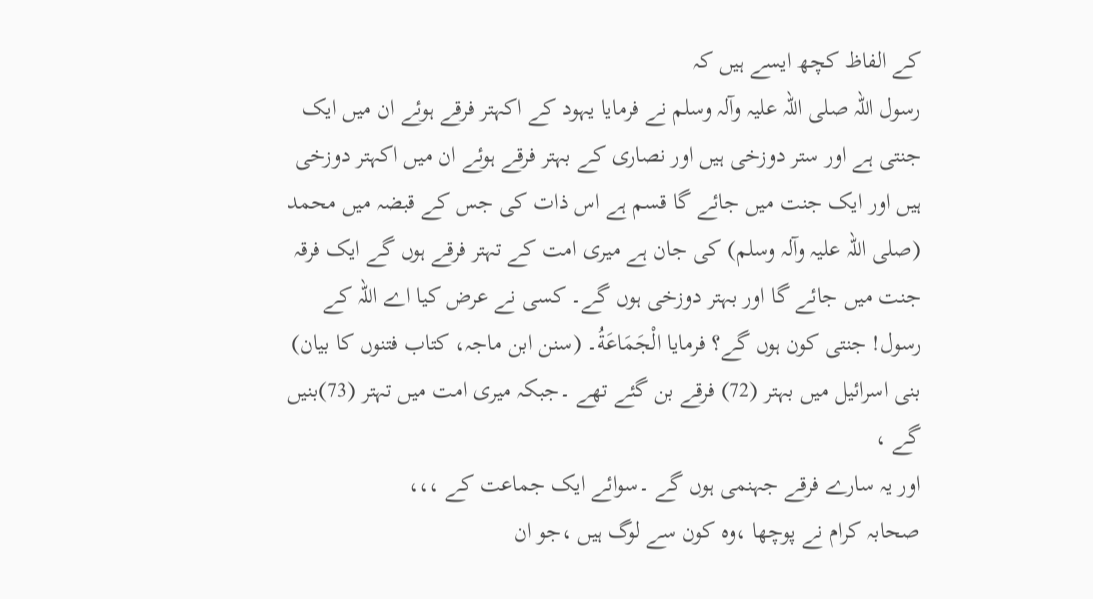کے الفاظ کچھ ایسے ہیں کہ
رسول اللہ صلی اللہ علیہ وآلہ وسلم نے فرمایا یہود کے اکہتر فرقے ہوئے ان میں ایک جنتی ہے اور ستر دوزخی ہیں اور نصاری کے بہتر فرقے ہوئے ان میں اکہتر دوزخی ہیں اور ایک جنت میں جائے گا قسم ہے اس ذات کی جس کے قبضہ میں محمد (صلی اللہ علیہ وآلہ وسلم) کی جان ہے میری امت کے تہتر فرقے ہوں گے ایک فرقہ جنت میں جائے گا اور بہتر دوزخی ہوں گے۔ کسی نے عرض کیا اے اللہ کے رسول! جنتی کون ہوں گے؟ فرمایا الْجَمَاعَةُ۔ (سنن ابن ماجہ، کتاب فتنوں کا بیان)
بنی اسرائیل میں بہتر (72) فرقے بن گئے تھے ۔جبکہ میری امت میں تہتر (73)بنیں گے ،
اور یہ سارے فرقے جہنمی ہوں گے ۔سوائے ایک جماعت کے ،،،
صحابہ کرام نے پوچھا ،وہ کون سے لوگ ہیں ،جو ان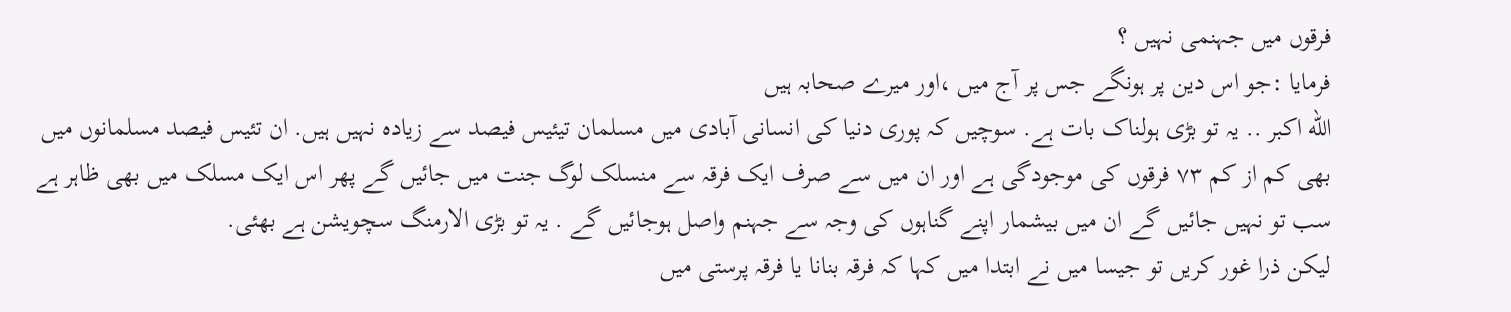فرقوں میں جہنمی نہیں ؟
فرمایا :جو اس دین پر ہونگے جس پر آج میں ،اور میرے صحابہ ہیں
الله اکبر .. یہ تو بڑی ہولناک بات ہے. سوچیں کہ پوری دنیا کی انسانی آبادی میں مسلمان تیئیس فیصد سے زیادہ نہیں ہیں. ان تئیس فیصد مسلمانوں میں بھی کم از کم ٧٣ فرقوں کی موجودگی ہے اور ان میں سے صرف ایک فرقہ سے منسلک لوگ جنت میں جائیں گے پھر اس ایک مسلک میں بھی ظاہر ہے سب تو نہیں جائیں گے ان میں بیشمار اپنے گناہوں کی وجہ سے جہنم واصل ہوجائیں گے . یہ تو بڑی الارمنگ سچویشن ہے بھئی.
لیکن ذرا غور کریں تو جیسا میں نے ابتدا میں کہا کہ فرقہ بنانا یا فرقہ پرستی میں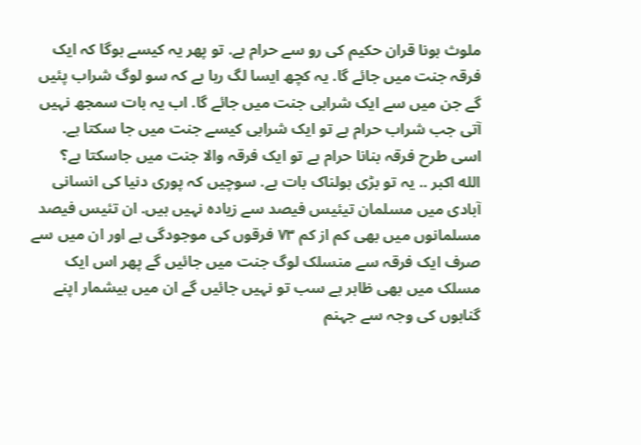ملوث ہونا قران حکیم کی رو سے حرام ہے. تو پھر یہ کیسے ہوگا کہ ایک فرقہ جنت میں جائے گا. یہ کچھ ایسا لگ رہا ہے کہ سو لوگ شراب پئیں گے جن میں سے ایک شرابی جنت میں جائے گا. اب یہ بات سمجھ نہیں آتی جب شراب حرام ہے تو ایک شرابی کیسے جنت میں جا سکتا ہے. اسی طرح فرقہ بنانا حرام ہے تو ایک فرقہ والا جنت میں جاسکتا ہے؟
الله اکبر .. یہ تو بڑی ہولناک بات ہے. سوچیں کہ پوری دنیا کی انسانی آبادی میں مسلمان تیئیس فیصد سے زیادہ نہیں ہیں. ان تئیس فیصد مسلمانوں میں بھی کم از کم ٧٣ فرقوں کی موجودگی ہے اور ان میں سے صرف ایک فرقہ سے منسلک لوگ جنت میں جائیں گے پھر اس ایک مسلک میں بھی ظاہر ہے سب تو نہیں جائیں گے ان میں بیشمار اپنے گناہوں کی وجہ سے جہنم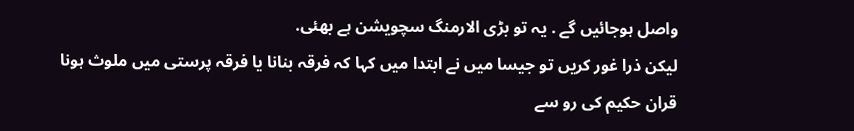واصل ہوجائیں گے . یہ تو بڑی الارمنگ سچویشن ہے بھئی.
لیکن ذرا غور کریں تو جیسا میں نے ابتدا میں کہا کہ فرقہ بنانا یا فرقہ پرستی میں ملوث ہونا قران حکیم کی رو سے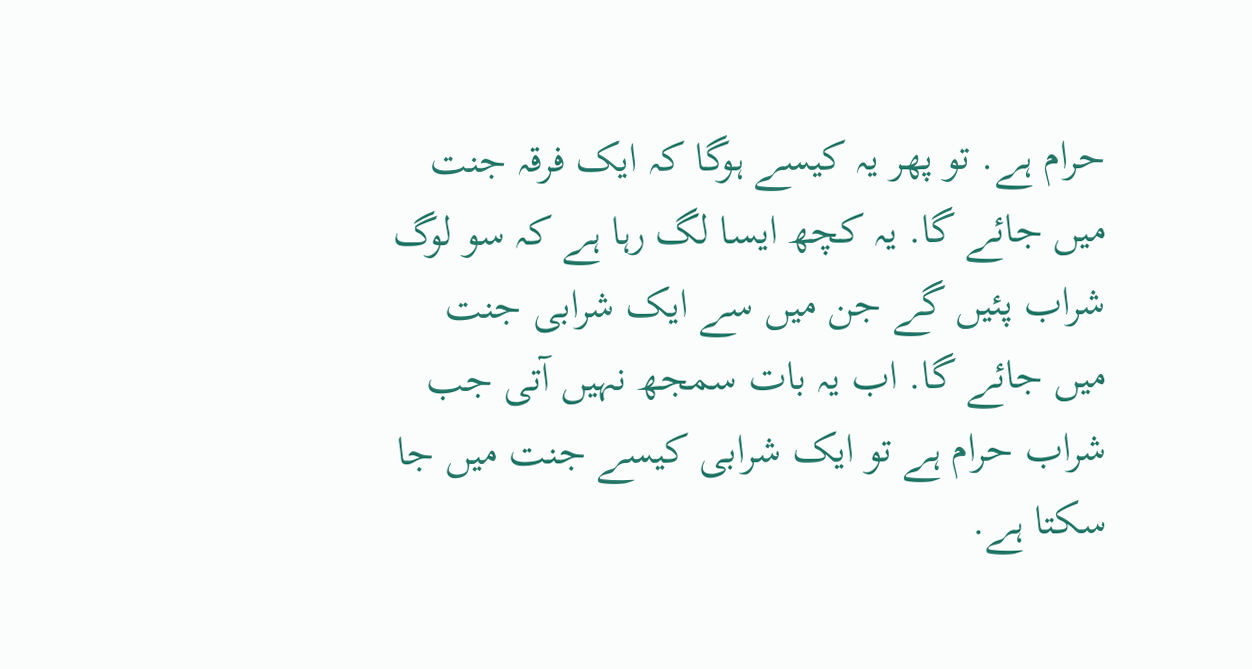حرام ہے. تو پھر یہ کیسے ہوگا کہ ایک فرقہ جنت میں جائے گا. یہ کچھ ایسا لگ رہا ہے کہ سو لوگ شراب پئیں گے جن میں سے ایک شرابی جنت میں جائے گا. اب یہ بات سمجھ نہیں آتی جب شراب حرام ہے تو ایک شرابی کیسے جنت میں جا سکتا ہے.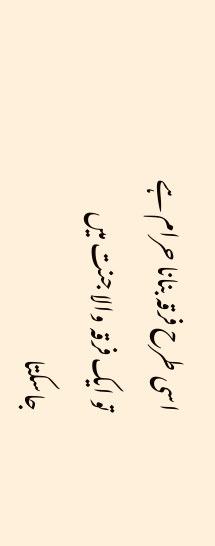اسی طرح فرقہ بنانا حرام ہے تو ایک فرقہ والا جنت میں جاسکتا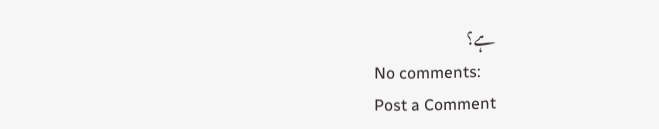ہے؟
No comments:
Post a Comment